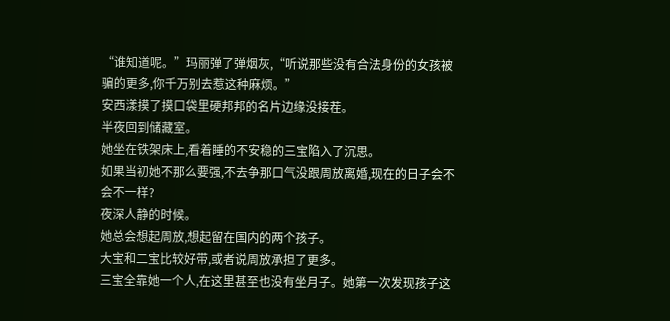“谁知道呢。”玛丽弹了弹烟灰,“听说那些没有合法身份的女孩被骗的更多,你千万别去惹这种麻烦。”
安西漾摸了摸口袋里硬邦邦的名片边缘没接茬。
半夜回到储藏室。
她坐在铁架床上,看着睡的不安稳的三宝陷入了沉思。
如果当初她不那么要强,不去争那口气没跟周放离婚,现在的日子会不会不一样?
夜深人静的时候。
她总会想起周放,想起留在国内的两个孩子。
大宝和二宝比较好带,或者说周放承担了更多。
三宝全靠她一个人,在这里甚至也没有坐月子。她第一次发现孩子这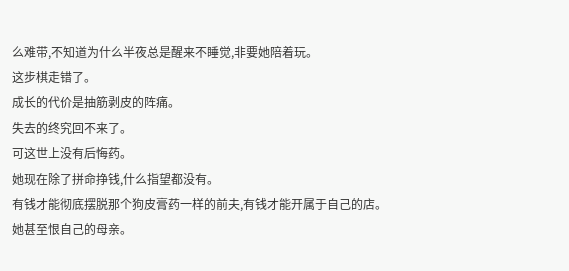么难带,不知道为什么半夜总是醒来不睡觉,非要她陪着玩。
这步棋走错了。
成长的代价是抽筋剥皮的阵痛。
失去的终究回不来了。
可这世上没有后悔药。
她现在除了拼命挣钱,什么指望都没有。
有钱才能彻底摆脱那个狗皮膏药一样的前夫,有钱才能开属于自己的店。
她甚至恨自己的母亲。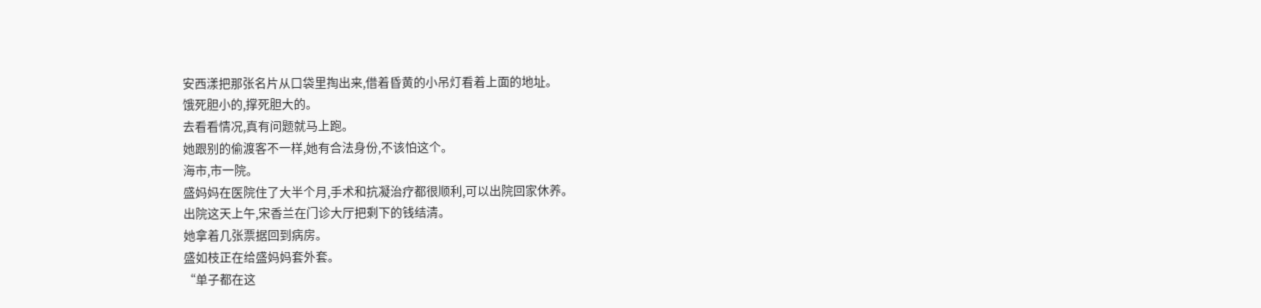安西漾把那张名片从口袋里掏出来,借着昏黄的小吊灯看着上面的地址。
饿死胆小的,撑死胆大的。
去看看情况,真有问题就马上跑。
她跟别的偷渡客不一样,她有合法身份,不该怕这个。
海市,市一院。
盛妈妈在医院住了大半个月,手术和抗凝治疗都很顺利,可以出院回家休养。
出院这天上午,宋香兰在门诊大厅把剩下的钱结清。
她拿着几张票据回到病房。
盛如枝正在给盛妈妈套外套。
“单子都在这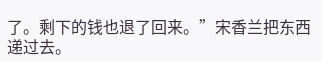了。剩下的钱也退了回来。”宋香兰把东西递过去。